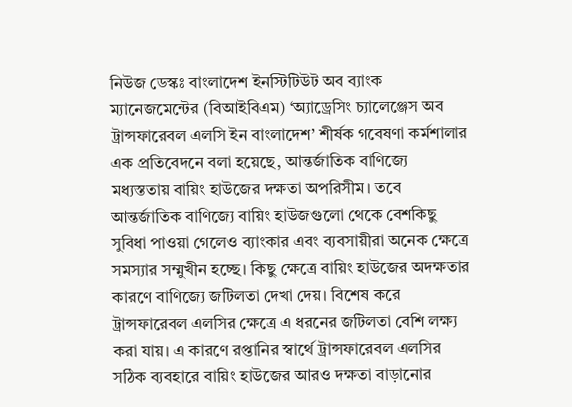নিউজ ডেস্কঃ বাংলাদেশ ইনস্টিটিউট অব ব্যাংক ম্যানেজমেন্টের (বিআইবিএম) ‘অ্যাড্রেসিং চ্যালেঞ্জেস অব ট্রান্সফারেবল এলসি ইন বাংলাদেশ’ শীর্ষক গবেষণা কর্মশালার এক প্রতিবেদনে বলা হয়েছে, আন্তর্জাতিক বাণিজ্যে মধ্যস্ততায় বায়িং হাউজের দক্ষতা অপরিসীম। তবে আন্তর্জাতিক বাণিজ্যে বায়িং হাউজগুলো থেকে বেশকিছু সুবিধা পাওয়া গেলেও ব্যাংকার এবং ব্যবসায়ীরা অনেক ক্ষেত্রে সমস্যার সম্মুখীন হচ্ছে। কিছু ক্ষেত্রে বায়িং হাউজের অদক্ষতার কারণে বাণিজ্যে জটিলতা দেখা দেয়। বিশেষ করে ট্রান্সফারেবল এলসির ক্ষেত্রে এ ধরনের জটিলতা বেশি লক্ষ্য করা যায়। এ কারণে রপ্তানির স্বার্থে ট্রান্সফারেবল এলসির সঠিক ব্যবহারে বায়িং হাউজের আরও দক্ষতা বাড়ানোর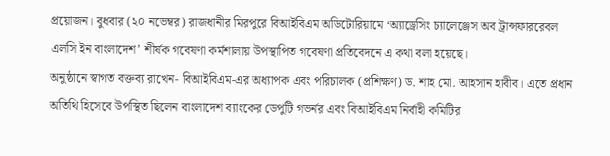প্রয়োজন। বুধবার (২০ নভেম্বর) রাজধানীর মিরপুরে বিআইবিএম অডিটোরিয়ামে ‘অ্যাড্রেসিং চ্যালেঞ্জেস অব ট্রান্সফাররেবল এলসি ইন বাংলাদেশ’ শীর্ষক গবেষণা কর্মশালায় উপস্থাপিত গবেষণা প্রতিবেদনে এ কথা বলা হয়েছে।
অনুষ্ঠানে স্বাগত বক্তব্য রাখেন- বিআইবিএম-এর অধ্যাপক এবং পরিচালক (প্রশিক্ষণ) ড. শাহ মো. আহসান হাবীব। এতে প্রধান অতিথি হিসেবে উপস্থিত ছিলেন বাংলাদেশ ব্যাংকের ডেপুটি গভর্নর এবং বিআইবিএম নির্বাহী কমিটির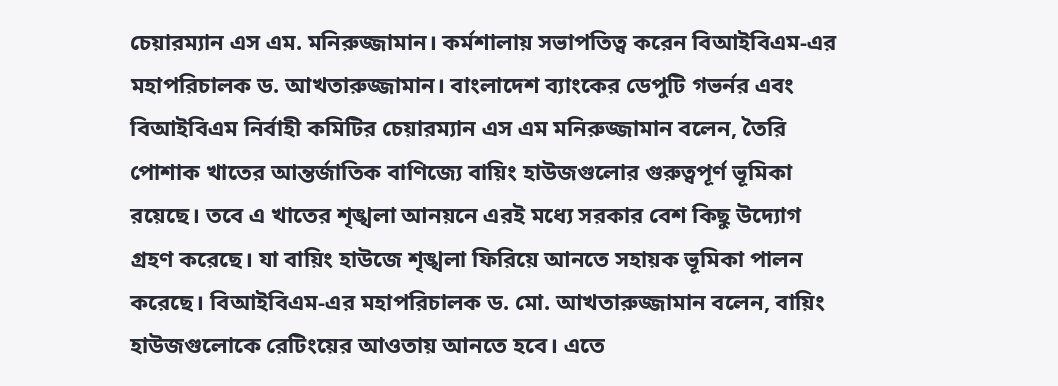চেয়ারম্যান এস এম. মনিরুজ্জামান। কর্মশালায় সভাপতিত্ব করেন বিআইবিএম-এর মহাপরিচালক ড. আখতারুজ্জামান। বাংলাদেশ ব্যাংকের ডেপুটি গভর্নর এবং বিআইবিএম নির্বাহী কমিটির চেয়ারম্যান এস এম মনিরুজ্জামান বলেন, তৈরি পোশাক খাতের আন্তর্জাতিক বাণিজ্যে বায়িং হাউজগুলোর গুরুত্বপূর্ণ ভূমিকা রয়েছে। তবে এ খাতের শৃঙ্খলা আনয়নে এরই মধ্যে সরকার বেশ কিছু উদ্যোগ গ্রহণ করেছে। যা বায়িং হাউজে শৃঙ্খলা ফিরিয়ে আনতে সহায়ক ভূমিকা পালন করেছে। বিআইবিএম-এর মহাপরিচালক ড. মো. আখতারুজ্জামান বলেন, বায়িং হাউজগুলোকে রেটিংয়ের আওতায় আনতে হবে। এতে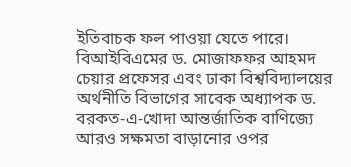ইতিবাচক ফল পাওয়া যেতে পারে। বিআইবিএমের ড. মোজাফফর আহমদ চেয়ার প্রফেসর এবং ঢাকা বিশ্ববিদ্যালয়ের অর্থনীতি বিভাগের সাবেক অধ্যাপক ড. বরকত-এ-খোদা আন্তর্জাতিক বাণিজ্যে আরও সক্ষমতা বাড়ানোর ওপর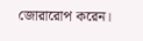জোরারোপ করেন।